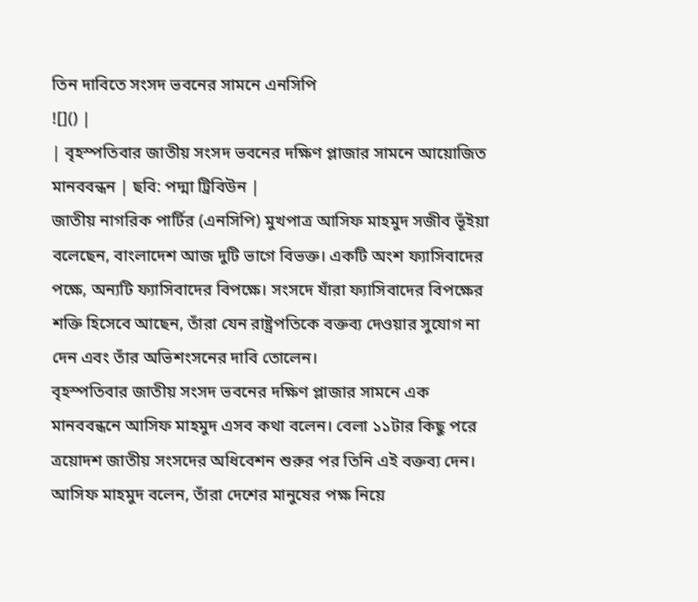তিন দাবিতে সংসদ ভবনের সামনে এনসিপি
![]() |
| বৃহস্পতিবার জাতীয় সংসদ ভবনের দক্ষিণ প্লাজার সামনে আয়োজিত মানববন্ধন | ছবি: পদ্মা ট্রিবিউন |
জাতীয় নাগরিক পার্টির (এনসিপি) মুখপাত্র আসিফ মাহমুদ সজীব ভূঁইয়া বলেছেন, বাংলাদেশ আজ দুটি ভাগে বিভক্ত। একটি অংশ ফ্যাসিবাদের পক্ষে, অন্যটি ফ্যাসিবাদের বিপক্ষে। সংসদে যাঁরা ফ্যাসিবাদের বিপক্ষের শক্তি হিসেবে আছেন, তাঁরা যেন রাষ্ট্রপতিকে বক্তব্য দেওয়ার সুযোগ না দেন এবং তাঁর অভিশংসনের দাবি তোলেন।
বৃহস্পতিবার জাতীয় সংসদ ভবনের দক্ষিণ প্লাজার সামনে এক মানববন্ধনে আসিফ মাহমুদ এসব কথা বলেন। বেলা ১১টার কিছু পরে ত্রয়োদশ জাতীয় সংসদের অধিবেশন শুরুর পর তিনি এই বক্তব্য দেন।
আসিফ মাহমুদ বলেন, তাঁরা দেশের মানুষের পক্ষ নিয়ে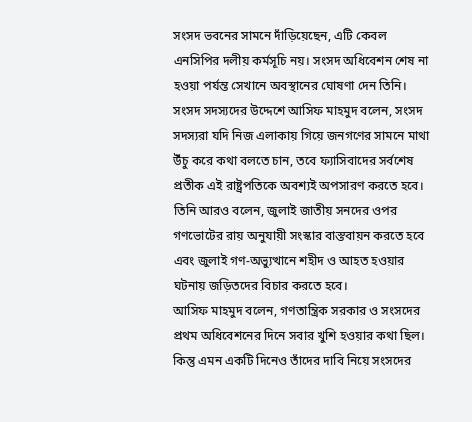সংসদ ভবনের সামনে দাঁড়িয়েছেন, এটি কেবল এনসিপির দলীয় কর্মসূচি নয়। সংসদ অধিবেশন শেষ না হওয়া পর্যন্ত সেখানে অবস্থানের ঘোষণা দেন তিনি।
সংসদ সদস্যদের উদ্দেশে আসিফ মাহমুদ বলেন, সংসদ সদস্যরা যদি নিজ এলাকায় গিয়ে জনগণের সামনে মাথা উঁচু করে কথা বলতে চান, তবে ফ্যাসিবাদের সর্বশেষ প্রতীক এই রাষ্ট্রপতিকে অবশ্যই অপসারণ করতে হবে। তিনি আরও বলেন, জুলাই জাতীয় সনদের ওপর গণভোটের রায় অনুযায়ী সংস্কার বাস্তবায়ন করতে হবে এবং জুলাই গণ-অভ্যুত্থানে শহীদ ও আহত হওয়ার ঘটনায় জড়িতদের বিচার করতে হবে।
আসিফ মাহমুদ বলেন, গণতান্ত্রিক সরকার ও সংসদের প্রথম অধিবেশনের দিনে সবার খুশি হওয়ার কথা ছিল। কিন্তু এমন একটি দিনেও তাঁদের দাবি নিয়ে সংসদের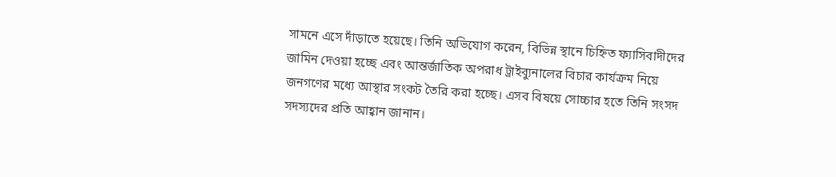সামনে এসে দাঁড়াতে হয়েছে। তিনি অভিযোগ করেন, বিভিন্ন স্থানে চিহ্নিত ফ্যাসিবাদীদের জামিন দেওয়া হচ্ছে এবং আন্তর্জাতিক অপরাধ ট্রাইব্যুনালের বিচার কার্যক্রম নিয়ে জনগণের মধ্যে আস্থার সংকট তৈরি করা হচ্ছে। এসব বিষয়ে সোচ্চার হতে তিনি সংসদ সদস্যদের প্রতি আহ্বান জানান।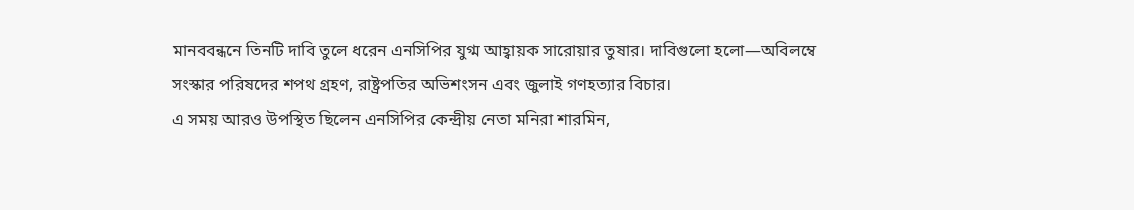মানববন্ধনে তিনটি দাবি তুলে ধরেন এনসিপির যুগ্ম আহ্বায়ক সারোয়ার তুষার। দাবিগুলো হলো—অবিলম্বে সংস্কার পরিষদের শপথ গ্রহণ, রাষ্ট্রপতির অভিশংসন এবং জুলাই গণহত্যার বিচার।
এ সময় আরও উপস্থিত ছিলেন এনসিপির কেন্দ্রীয় নেতা মনিরা শারমিন,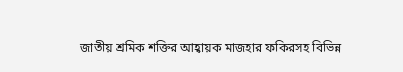জাতীয় শ্রমিক শক্তির আহ্বায়ক মাজহার ফকিরসহ বিভিন্ন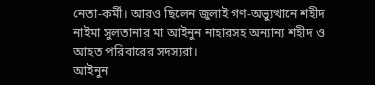নেতা-কর্মী। আরও ছিলেন জুলাই গণ-অভ্যুত্থানে শহীদ নাইমা সুলতানার মা আইনুন নাহারসহ অন্যান্য শহীদ ও আহত পরিবারের সদস্যরা।
আইনুন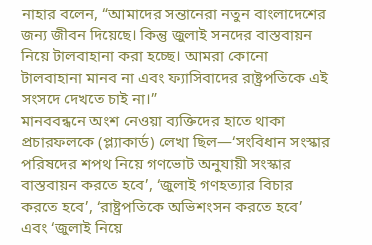নাহার বলেন, “আমাদের সন্তানেরা নতুন বাংলাদেশের জন্য জীবন দিয়েছে। কিন্তু জুলাই সনদের বাস্তবায়ন নিয়ে টালবাহানা করা হচ্ছে। আমরা কোনো টালবাহানা মানব না এবং ফ্যাসিবাদের রাষ্ট্রপতিকে এই সংসদে দেখতে চাই না।”
মানববন্ধনে অংশ নেওয়া ব্যক্তিদের হাতে থাকা প্রচারফলকে (প্ল্যাকার্ড) লেখা ছিল—‘সংবিধান সংস্কার পরিষদের শপথ নিয়ে গণভোট অনুযায়ী সংস্কার বাস্তবায়ন করতে হবে’, ‘জুলাই গণহত্যার বিচার করতে হবে’, ‘রাষ্ট্রপতিকে অভিশংসন করতে হবে’ এবং ‘জুলাই নিয়ে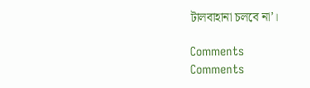টালবাহানা চলবে না’।

Comments
Comments